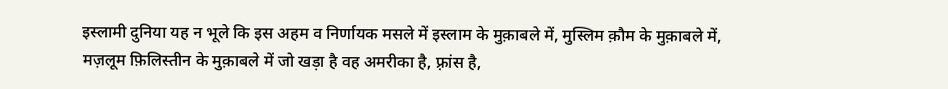इस्लामी दुनिया यह न भूले कि इस अहम व निर्णायक मसले में इस्लाम के मुक़ाबले में, मुस्लिम क़ौम के मुक़ाबले में, मज़लूम फ़िलिस्तीन के मुक़ाबले में जो खड़ा है वह अमरीका है, फ़्रांस है,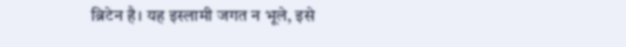ब्रिटेन है। यह इस्लामी जगत न भूले, इसे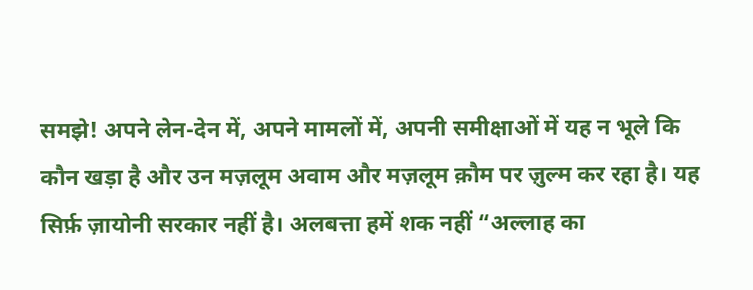समझे! अपने लेन-देन में, अपने मामलों में, अपनी समीक्षाओं में यह न भूले कि कौन खड़ा है और उन मज़लूम अवाम और मज़लूम क़ौम पर ज़ुल्म कर रहा है। यह सिर्फ़ ज़ायोनी सरकार नहीं है। अलबत्ता हमें शक नहीं “अल्लाह का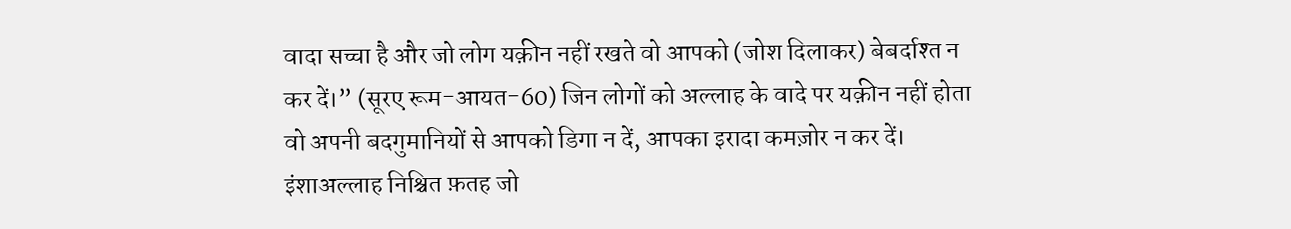वादा सच्चा है और जो लोग यक़ीन नहीं रखते वो आपको (जोश दिलाकर) बेबर्दाश्त न कर दें।” (सूरए रूम-आयत-60) जिन लोगों को अल्लाह के वादे पर यक़ीन नहीं होता वो अपनी बदगुमानियों से आपको डिगा न दें, आपका इरादा कमज़ोर न कर दें। इंशाअल्लाह निश्चित फ़तह जो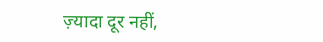ज़्यादा दूर नहीं,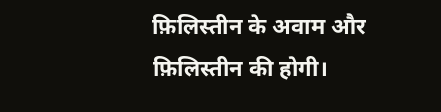फ़िलिस्तीन के अवाम और फ़िलिस्तीन की होगी।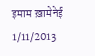इमाम ख़ामेनेई
1/11/2013